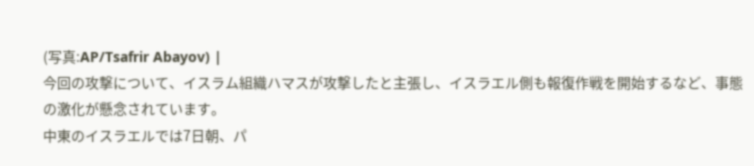(写真:AP/Tsafrir Abayov) |
今回の攻撃について、イスラム組織ハマスが攻撃したと主張し、イスラエル側も報復作戦を開始するなど、事態の激化が懸念されています。
中東のイスラエルでは7日朝、パ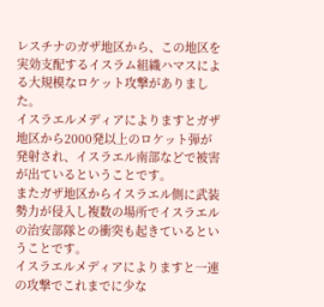レスチナのガザ地区から、この地区を実効支配するイスラム組織ハマスによる大規模なロケット攻撃がありました。
イスラエルメディアによりますとガザ地区から2000発以上のロケット弾が発射され、イスラエル南部などで被害が出ているということです。
またガザ地区からイスラエル側に武装勢力が侵入し複数の場所でイスラエルの治安部隊との衝突も起きているということです。
イスラエルメディアによりますと一連の攻撃でこれまでに少な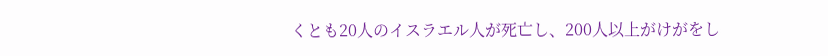くとも20人のイスラエル人が死亡し、200人以上がけがをし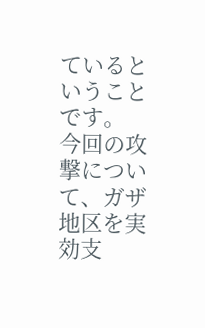ているということです。
今回の攻撃について、ガザ地区を実効支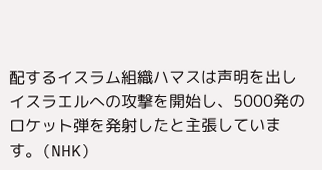配するイスラム組織ハマスは声明を出しイスラエルへの攻撃を開始し、5000発のロケット弾を発射したと主張しています。(NHK)